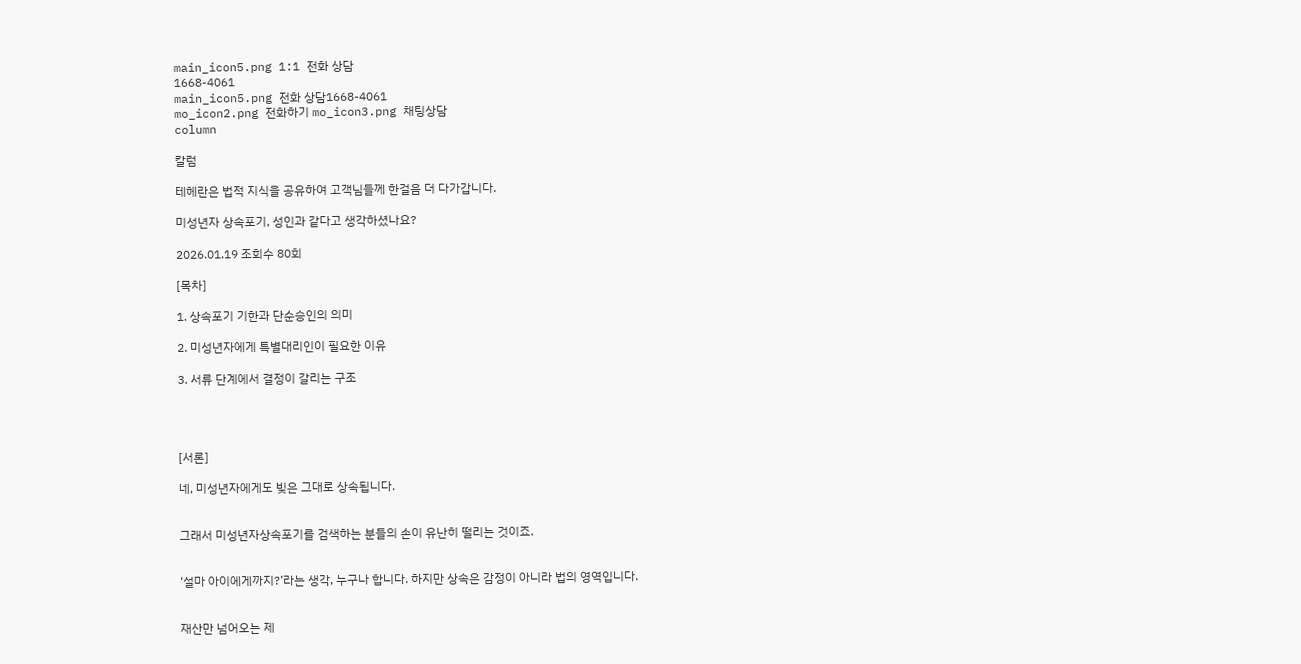main_icon5.png 1:1 전화 상담
1668-4061
main_icon5.png 전화 상담1668-4061
mo_icon2.png 전화하기 mo_icon3.png 채팅상담
column

칼럼

테헤란은 법적 지식을 공유하여 고객님들께 한걸음 더 다가갑니다.

미성년자 상속포기, 성인과 같다고 생각하셨나요?

2026.01.19 조회수 80회

[목차]

1. 상속포기 기한과 단순승인의 의미

2. 미성년자에게 특별대리인이 필요한 이유

3. 서류 단계에서 결정이 갈리는 구조




[서론]

네, 미성년자에게도 빚은 그대로 상속됩니다.


그래서 미성년자상속포기를 검색하는 분들의 손이 유난히 떨리는 것이죠.


‘설마 아이에게까지?’라는 생각, 누구나 합니다. 하지만 상속은 감정이 아니라 법의 영역입니다.


재산만 넘어오는 제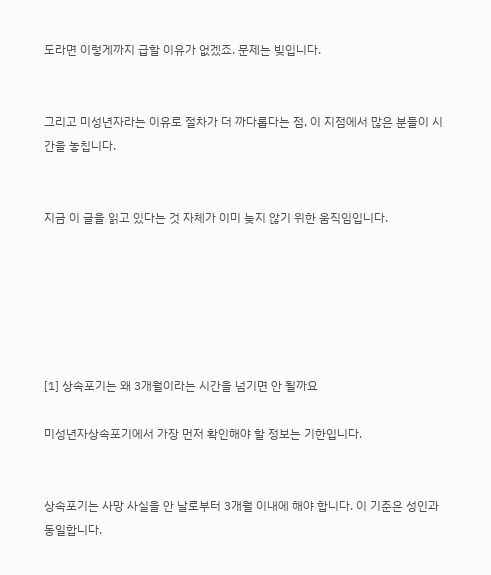도라면 이렇게까지 급할 이유가 없겠죠. 문제는 빚입니다.


그리고 미성년자라는 이유로 절차가 더 까다롭다는 점, 이 지점에서 많은 분들이 시간을 놓칩니다.


지금 이 글을 읽고 있다는 것 자체가 이미 늦지 않기 위한 움직임입니다.






[1] 상속포기는 왜 3개월이라는 시간을 넘기면 안 될까요

미성년자상속포기에서 가장 먼저 확인해야 할 정보는 기한입니다.


상속포기는 사망 사실을 안 날로부터 3개월 이내에 해야 합니다. 이 기준은 성인과 동일합니다.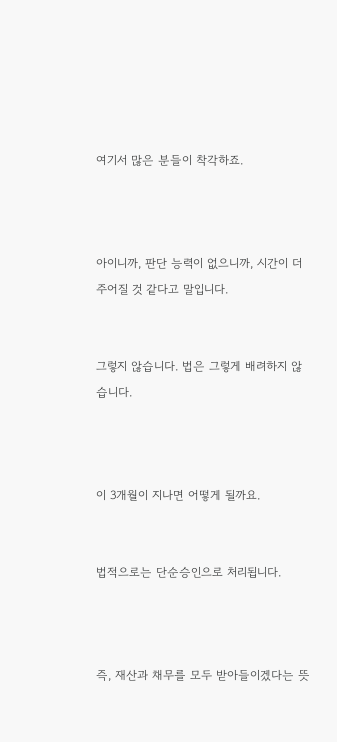여기서 많은 분들이 착각하죠.



아이니까, 판단 능력이 없으니까, 시간이 더 주어질 것 같다고 말입니다.


그렇지 않습니다. 법은 그렇게 배려하지 않습니다.



이 3개월이 지나면 어떻게 될까요.


법적으로는 단순승인으로 처리됩니다.



즉, 재산과 채무를 모두 받아들이겠다는 뜻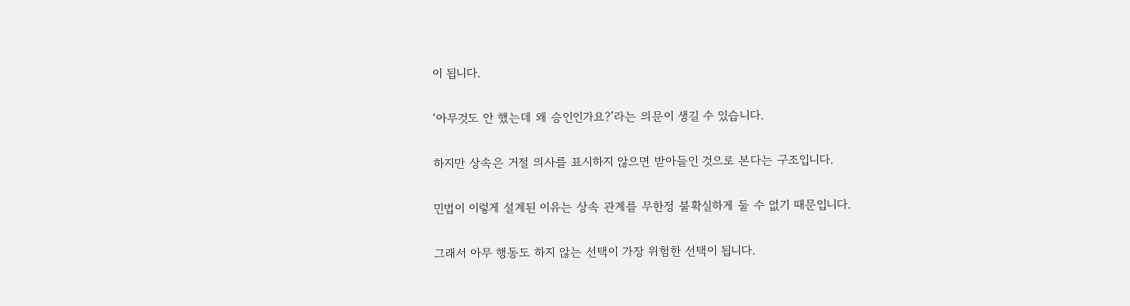이 됩니다.


‘아무것도 안 했는데 왜 승인인가요?’라는 의문이 생길 수 있습니다.


하지만 상속은 거절 의사를 표시하지 않으면 받아들인 것으로 본다는 구조입니다.


민법이 이렇게 설계된 이유는 상속 관계를 무한정 불확실하게 둘 수 없기 때문입니다.


그래서 아무 행동도 하지 않는 선택이 가장 위험한 선택이 됩니다.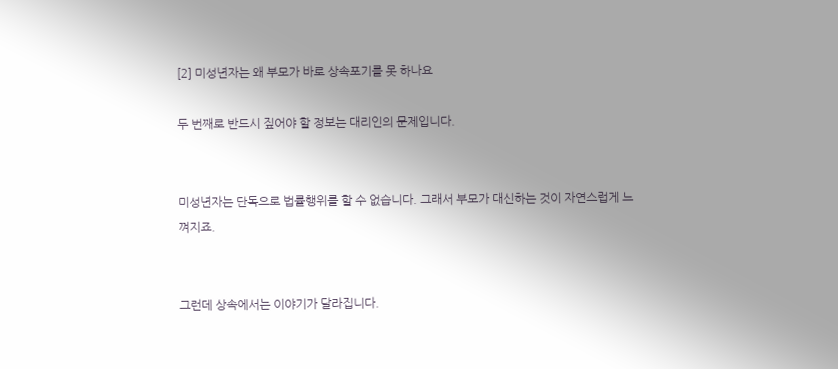[2] 미성년자는 왜 부모가 바로 상속포기를 못 하나요

두 번째로 반드시 짚어야 할 정보는 대리인의 문제입니다.


미성년자는 단독으로 법률행위를 할 수 없습니다. 그래서 부모가 대신하는 것이 자연스럽게 느껴지죠.


그런데 상속에서는 이야기가 달라집니다.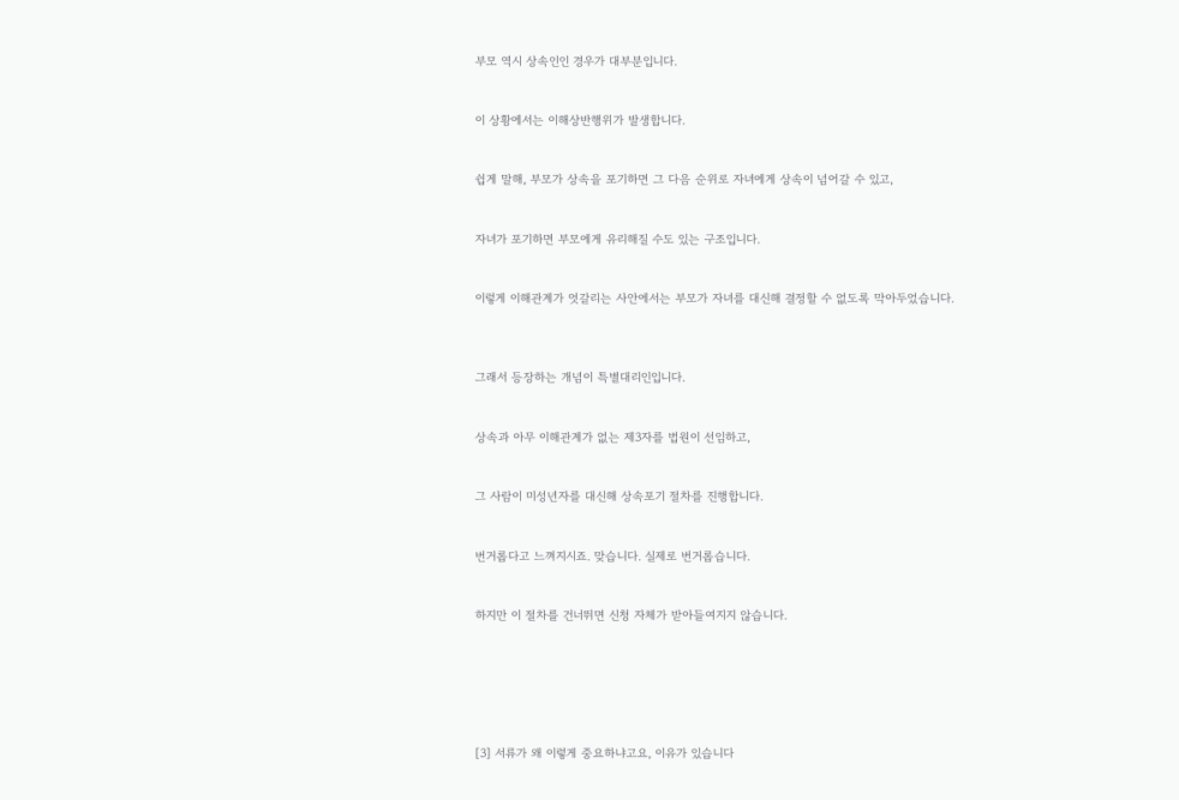부모 역시 상속인인 경우가 대부분입니다.


이 상황에서는 이해상반행위가 발생합니다.


쉽게 말해, 부모가 상속을 포기하면 그 다음 순위로 자녀에게 상속이 넘어갈 수 있고,


자녀가 포기하면 부모에게 유리해질 수도 있는 구조입니다.


이렇게 이해관계가 엇갈리는 사안에서는 부모가 자녀를 대신해 결정할 수 없도록 막아두었습니다.



그래서 등장하는 개념이 특별대리인입니다.


상속과 아무 이해관계가 없는 제3자를 법원이 선임하고,


그 사람이 미성년자를 대신해 상속포기 절차를 진행합니다.


번거롭다고 느껴지시죠. 맞습니다. 실제로 번거롭습니다.


하지만 이 절차를 건너뛰면 신청 자체가 받아들여지지 않습니다.






[3] 서류가 왜 이렇게 중요하냐고요, 이유가 있습니다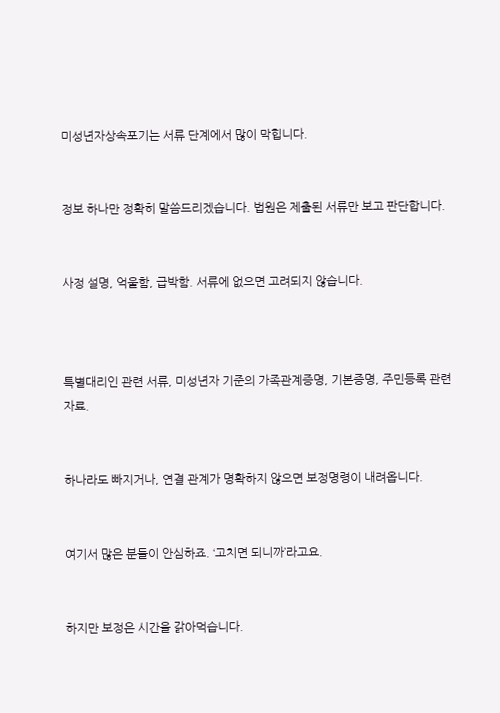미성년자상속포기는 서류 단계에서 많이 막힙니다.


정보 하나만 정확히 말씀드리겠습니다. 법원은 제출된 서류만 보고 판단합니다.


사정 설명, 억울함, 급박함. 서류에 없으면 고려되지 않습니다.



특별대리인 관련 서류, 미성년자 기준의 가족관계증명, 기본증명, 주민등록 관련 자료.


하나라도 빠지거나, 연결 관계가 명확하지 않으면 보정명령이 내려옵니다.


여기서 많은 분들이 안심하죠. ‘고치면 되니까’라고요.


하지만 보정은 시간을 갉아먹습니다.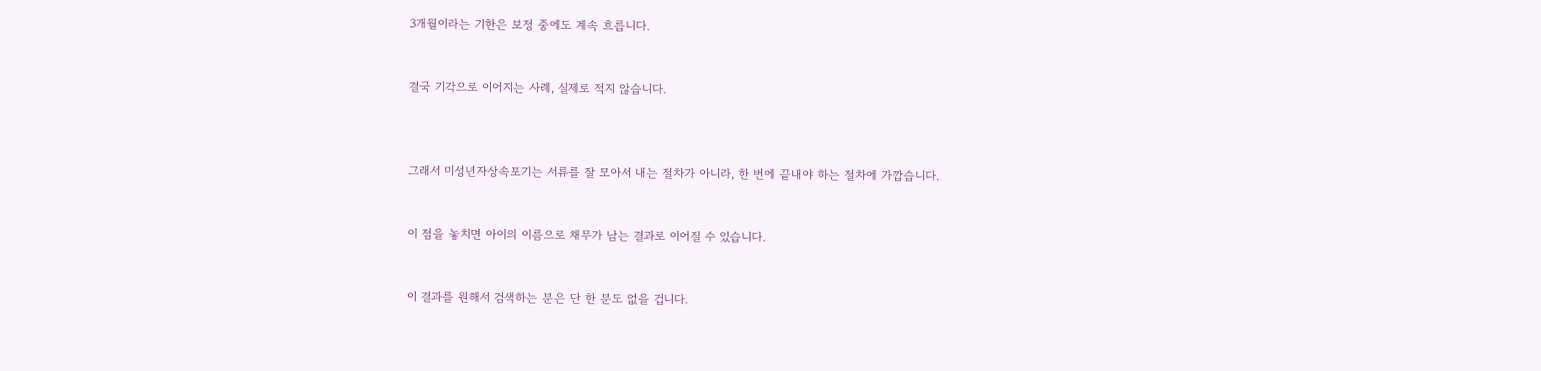3개월이라는 기한은 보정 중에도 계속 흐릅니다.


결국 기각으로 이어지는 사례, 실제로 적지 않습니다.



그래서 미성년자상속포기는 서류를 잘 모아서 내는 절차가 아니라, 한 번에 끝내야 하는 절차에 가깝습니다.


이 점을 놓치면 아이의 이름으로 채무가 남는 결과로 이어질 수 있습니다.


이 결과를 원해서 검색하는 분은 단 한 분도 없을 겁니다.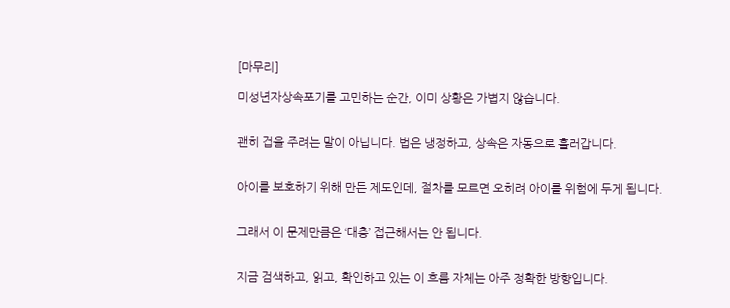[마무리]

미성년자상속포기를 고민하는 순간, 이미 상황은 가볍지 않습니다.


괜히 겁을 주려는 말이 아닙니다. 법은 냉정하고, 상속은 자동으로 흘러갑니다.


아이를 보호하기 위해 만든 제도인데, 절차를 모르면 오히려 아이를 위험에 두게 됩니다.


그래서 이 문제만큼은 ‘대충’ 접근해서는 안 됩니다.


지금 검색하고, 읽고, 확인하고 있는 이 흐름 자체는 아주 정확한 방향입니다.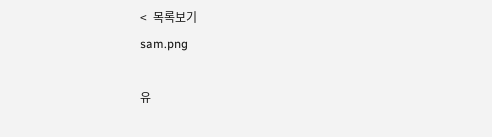<  목록보기
sam.png

유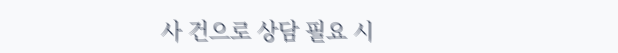사 건으로 상담 필요 시